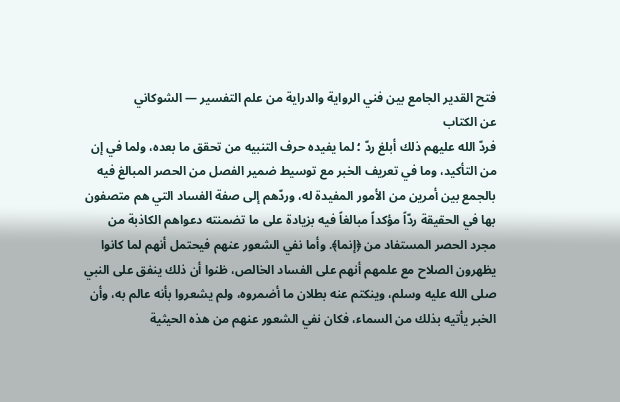فتح القدير الجامع بين فني الرواية والدراية من علم التفسير — الشوكاني
عن الكتاب
فردّ الله عليهم ذلك أبلغ ردّ ؛ لما يفيده حرف التنبيه من تحقق ما بعده، ولما في إن من التأكيد، وما في تعريف الخبر مع توسيط ضمير الفصل من الحصر المبالغ فيه بالجمع بين أمرين من الأمور المفيدة له، وردّهم إلى صفة الفساد التي هم متصفون بها في الحقيقة ردّاً مؤكداً مبالغاً فيه بزيادة على ما تضمنته دعواهم الكاذبة من مجرد الحصر المستفاد من ﴿إنما﴾. وأما نفي الشعور عنهم فيحتمل أنهم لما كانوا يظهرون الصلاح مع علمهم أنهم على الفساد الخالص، ظنوا أن ذلك ينفق على النبي صلى الله عليه وسلم، وينكتم عنه بطلان ما أضمروه، ولم يشعروا بأنه عالم به، وأن الخبر يأتيه بذلك من السماء، فكان نفي الشعور عنهم من هذه الحيثية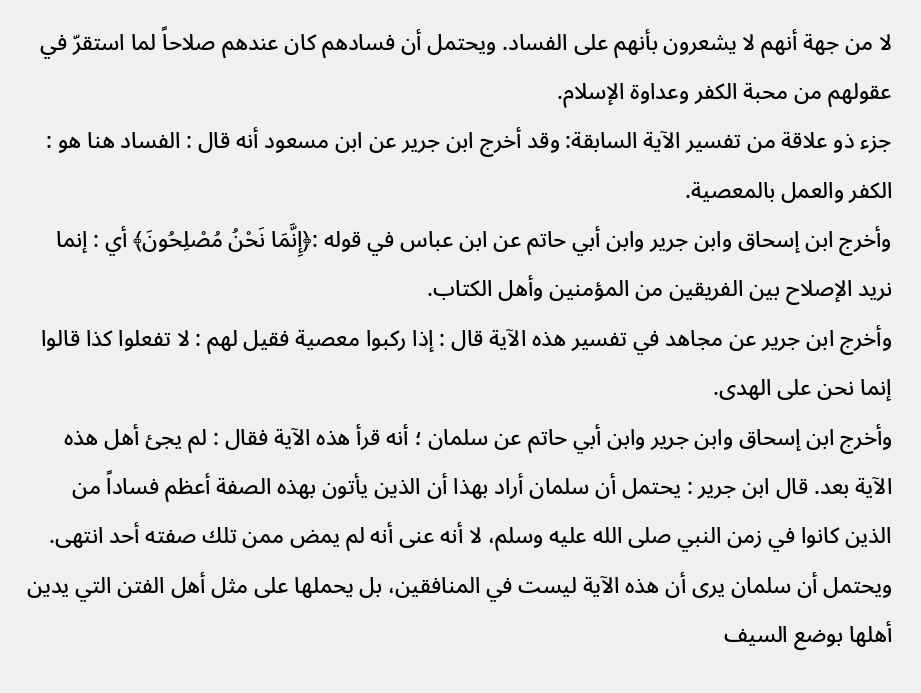لا من جهة أنهم لا يشعرون بأنهم على الفساد. ويحتمل أن فسادهم كان عندهم صلاحاً لما استقرّ في عقولهم من محبة الكفر وعداوة الإسلام.
جزء ذو علاقة من تفسير الآية السابقة: وقد أخرج ابن جرير عن ابن مسعود أنه قال : الفساد هنا هو : الكفر والعمل بالمعصية.
وأخرج ابن إسحاق وابن جرير وابن أبي حاتم عن ابن عباس في قوله :﴿إِنَّمَا نَحْنُ مُصْلِحُونَ﴾ أي : إنما نريد الإصلاح بين الفريقين من المؤمنين وأهل الكتاب.
وأخرج ابن جرير عن مجاهد في تفسير هذه الآية قال : إذا ركبوا معصية فقيل لهم : لا تفعلوا كذا قالوا إنما نحن على الهدى.
وأخرج ابن إسحاق وابن جرير وابن أبي حاتم عن سلمان ؛ أنه قرأ هذه الآية فقال : لم يجئ أهل هذه الآية بعد. قال ابن جرير : يحتمل أن سلمان أراد بهذا أن الذين يأتون بهذه الصفة أعظم فساداً من الذين كانوا في زمن النبي صلى الله عليه وسلم، لا أنه عنى أنه لم يمض ممن تلك صفته أحد انتهى.
ويحتمل أن سلمان يرى أن هذه الآية ليست في المنافقين، بل يحملها على مثل أهل الفتن التي يدين أهلها بوضع السيف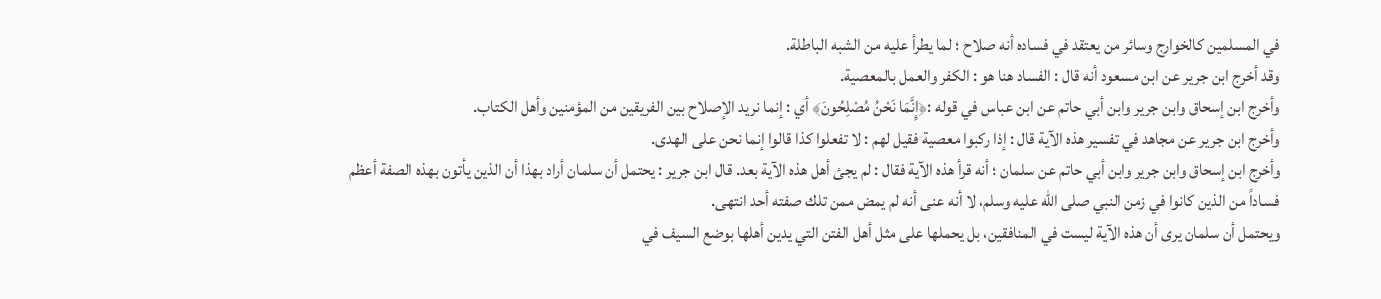في المسلمين كالخوارج وسائر من يعتقد في فساده أنه صلاح ؛ لما يطرأ عليه من الشبه الباطلة.
وقد أخرج ابن جرير عن ابن مسعود أنه قال : الفساد هنا هو : الكفر والعمل بالمعصية.
وأخرج ابن إسحاق وابن جرير وابن أبي حاتم عن ابن عباس في قوله :﴿إِنَّمَا نَحْنُ مُصْلِحُونَ﴾ أي : إنما نريد الإصلاح بين الفريقين من المؤمنين وأهل الكتاب.
وأخرج ابن جرير عن مجاهد في تفسير هذه الآية قال : إذا ركبوا معصية فقيل لهم : لا تفعلوا كذا قالوا إنما نحن على الهدى.
وأخرج ابن إسحاق وابن جرير وابن أبي حاتم عن سلمان ؛ أنه قرأ هذه الآية فقال : لم يجئ أهل هذه الآية بعد. قال ابن جرير : يحتمل أن سلمان أراد بهذا أن الذين يأتون بهذه الصفة أعظم فساداً من الذين كانوا في زمن النبي صلى الله عليه وسلم، لا أنه عنى أنه لم يمض ممن تلك صفته أحد انتهى.
ويحتمل أن سلمان يرى أن هذه الآية ليست في المنافقين، بل يحملها على مثل أهل الفتن التي يدين أهلها بوضع السيف في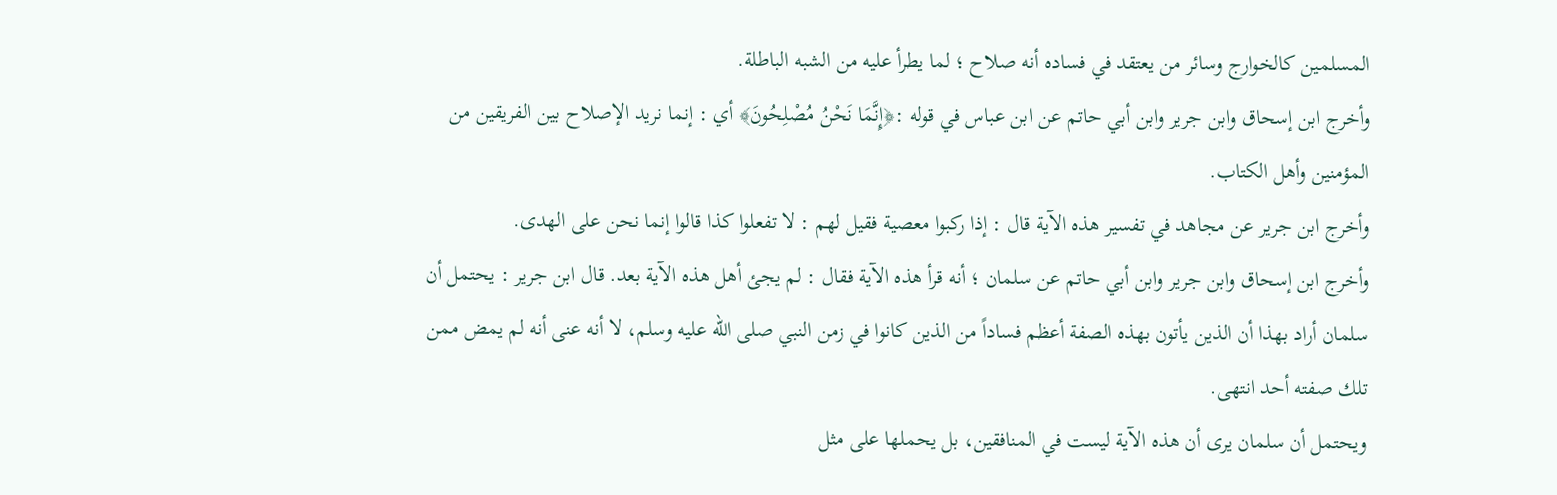المسلمين كالخوارج وسائر من يعتقد في فساده أنه صلاح ؛ لما يطرأ عليه من الشبه الباطلة.
وأخرج ابن إسحاق وابن جرير وابن أبي حاتم عن ابن عباس في قوله :﴿إِنَّمَا نَحْنُ مُصْلِحُونَ﴾ أي : إنما نريد الإصلاح بين الفريقين من المؤمنين وأهل الكتاب.
وأخرج ابن جرير عن مجاهد في تفسير هذه الآية قال : إذا ركبوا معصية فقيل لهم : لا تفعلوا كذا قالوا إنما نحن على الهدى.
وأخرج ابن إسحاق وابن جرير وابن أبي حاتم عن سلمان ؛ أنه قرأ هذه الآية فقال : لم يجئ أهل هذه الآية بعد. قال ابن جرير : يحتمل أن سلمان أراد بهذا أن الذين يأتون بهذه الصفة أعظم فساداً من الذين كانوا في زمن النبي صلى الله عليه وسلم، لا أنه عنى أنه لم يمض ممن تلك صفته أحد انتهى.
ويحتمل أن سلمان يرى أن هذه الآية ليست في المنافقين، بل يحملها على مثل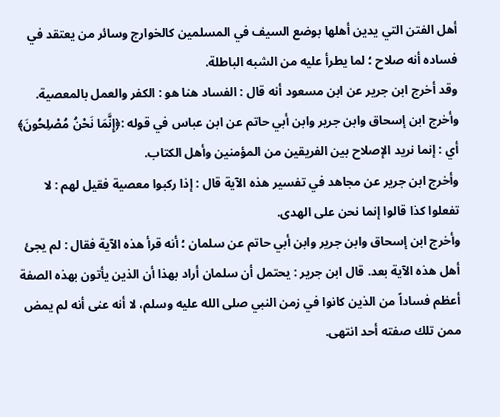أهل الفتن التي يدين أهلها بوضع السيف في المسلمين كالخوارج وسائر من يعتقد في فساده أنه صلاح ؛ لما يطرأ عليه من الشبه الباطلة.
وقد أخرج ابن جرير عن ابن مسعود أنه قال : الفساد هنا هو : الكفر والعمل بالمعصية.
وأخرج ابن إسحاق وابن جرير وابن أبي حاتم عن ابن عباس في قوله :﴿إِنَّمَا نَحْنُ مُصْلِحُونَ﴾ أي : إنما نريد الإصلاح بين الفريقين من المؤمنين وأهل الكتاب.
وأخرج ابن جرير عن مجاهد في تفسير هذه الآية قال : إذا ركبوا معصية فقيل لهم : لا تفعلوا كذا قالوا إنما نحن على الهدى.
وأخرج ابن إسحاق وابن جرير وابن أبي حاتم عن سلمان ؛ أنه قرأ هذه الآية فقال : لم يجئ أهل هذه الآية بعد. قال ابن جرير : يحتمل أن سلمان أراد بهذا أن الذين يأتون بهذه الصفة أعظم فساداً من الذين كانوا في زمن النبي صلى الله عليه وسلم، لا أنه عنى أنه لم يمض ممن تلك صفته أحد انتهى.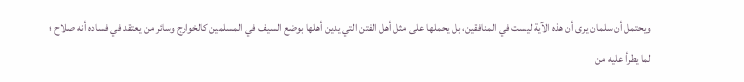ويحتمل أن سلمان يرى أن هذه الآية ليست في المنافقين، بل يحملها على مثل أهل الفتن التي يدين أهلها بوضع السيف في المسلمين كالخوارج وسائر من يعتقد في فساده أنه صلاح ؛ لما يطرأ عليه من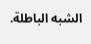الشبه الباطلة.